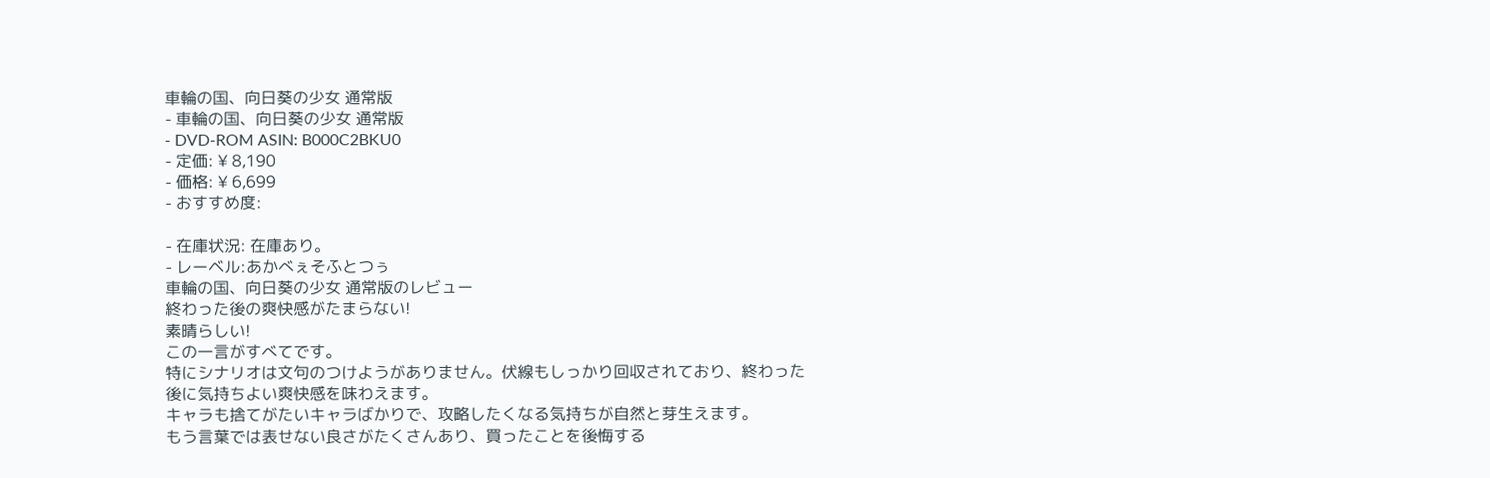車輪の国、向日葵の少女 通常版
- 車輪の国、向日葵の少女 通常版
- DVD-ROM ASIN: B000C2BKU0
- 定価: ¥ 8,190
- 価格: ¥ 6,699
- おすすめ度:

- 在庫状況: 在庫あり。
- レーベル:あかべぇそふとつぅ
車輪の国、向日葵の少女 通常版のレビュー
終わった後の爽快感がたまらない!
素晴らしい!
この一言がすべてです。
特にシナリオは文句のつけようがありません。伏線もしっかり回収されており、終わった後に気持ちよい爽快感を味わえます。
キャラも捨てがたいキャラばかりで、攻略したくなる気持ちが自然と芽生えます。
もう言葉では表せない良さがたくさんあり、買ったことを後悔する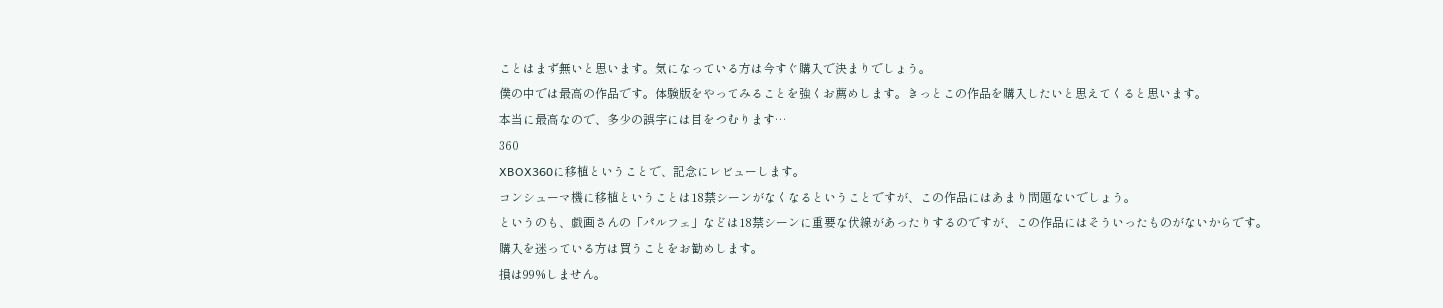ことはまず無いと思います。気になっている方は今すぐ購入で決まりでしょう。
僕の中では最高の作品です。体験版をやってみることを強くお薦めします。きっとこの作品を購入したいと思えてくると思います。
本当に最高なので、多少の誤字には目をつむります…
360
XBOX360に移植ということで、記念にレビューします。
コンシューマ機に移植ということは18禁シーンがなくなるということですが、この作品にはあまり問題ないでしょう。
というのも、戯画さんの「パルフェ」などは18禁シーンに重要な伏線があったりするのですが、この作品にはそういったものがないからです。
購入を迷っている方は買うことをお勧めします。
損は99%しません。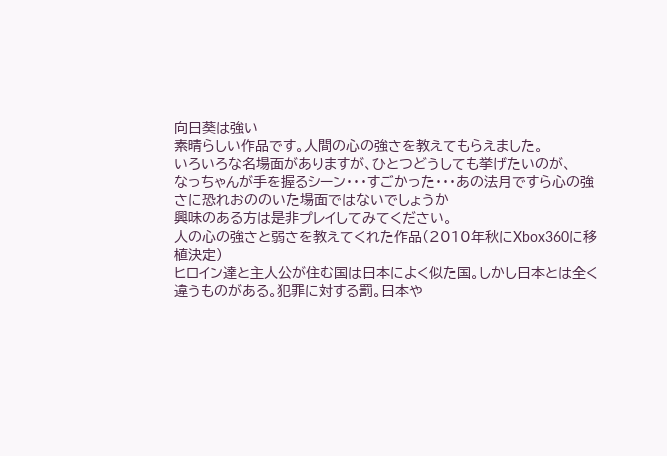向日葵は強い
素晴らしい作品です。人間の心の強さを教えてもらえました。
いろいろな名場面がありますが、ひとつどうしても挙げたいのが、
なっちゃんが手を握るシーン・・・すごかった・・・あの法月ですら心の強さに恐れおののいた場面ではないでしょうか
興味のある方は是非プレイしてみてください。
人の心の強さと弱さを教えてくれた作品(2010年秋にXbox360に移植決定)
ヒロイン達と主人公が住む国は日本によく似た国。しかし日本とは全く違うものがある。犯罪に対する罰。日本や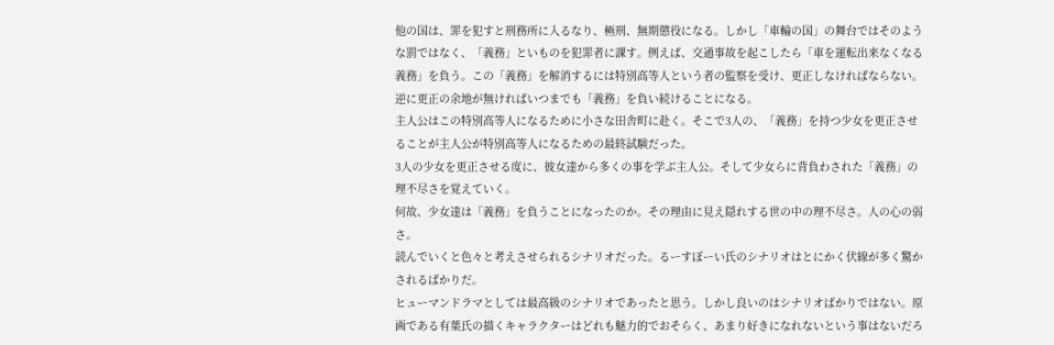他の国は、罪を犯すと刑務所に入るなり、極刑、無期懲役になる。しかし「車輪の国」の舞台ではそのような罰ではなく、「義務」といものを犯罪者に課す。例えば、交通事故を起こしたら「車を運転出来なくなる義務」を負う。この「義務」を解消するには特別高等人という者の監察を受け、更正しなければならない。逆に更正の余地が無ければいつまでも「義務」を負い続けることになる。
主人公はこの特別高等人になるために小さな田舎町に赴く。そこで3人の、「義務」を持つ少女を更正させることが主人公が特別高等人になるための最終試験だった。
3人の少女を更正させる度に、彼女達から多くの事を学ぶ主人公。そして少女らに背負わされた「義務」の理不尽さを覚えていく。
何故、少女達は「義務」を負うことになったのか。その理由に見え隠れする世の中の理不尽さ。人の心の弱さ。
読んでいくと色々と考えさせられるシナリオだった。るーすぼーい氏のシナリオはとにかく伏線が多く驚かされるばかりだ。
ヒューマンドラマとしては最高級のシナリオであったと思う。しかし良いのはシナリオばかりではない。原画である有葉氏の描くキャラクターはどれも魅力的でおそらく、あまり好きになれないという事はないだろ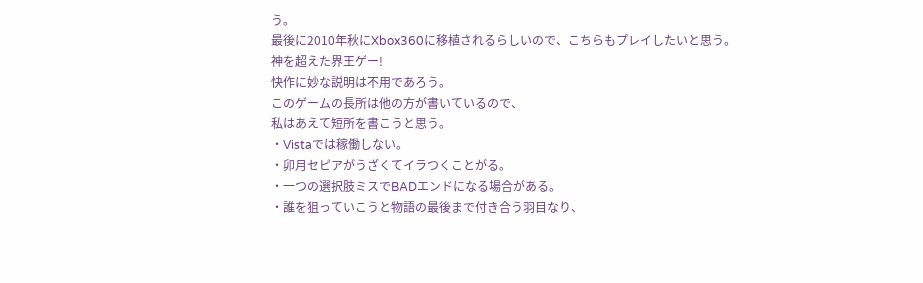う。
最後に2010年秋にXbox360に移植されるらしいので、こちらもプレイしたいと思う。
神を超えた界王ゲー!
快作に妙な説明は不用であろう。
このゲームの長所は他の方が書いているので、
私はあえて短所を書こうと思う。
・Vistaでは稼働しない。
・卯月セピアがうざくてイラつくことがる。
・一つの選択肢ミスでBADエンドになる場合がある。
・誰を狙っていこうと物語の最後まで付き合う羽目なり、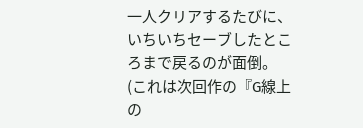一人クリアするたびに、いちいちセーブしたところまで戻るのが面倒。
(これは次回作の『G線上の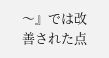〜』では改善された点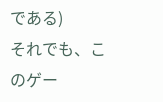である)
それでも、このゲー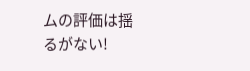ムの評価は揺るがない!